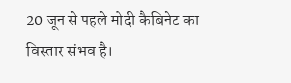20 जून से पहले मोदी कैबिनेट का विस्तार संभव है।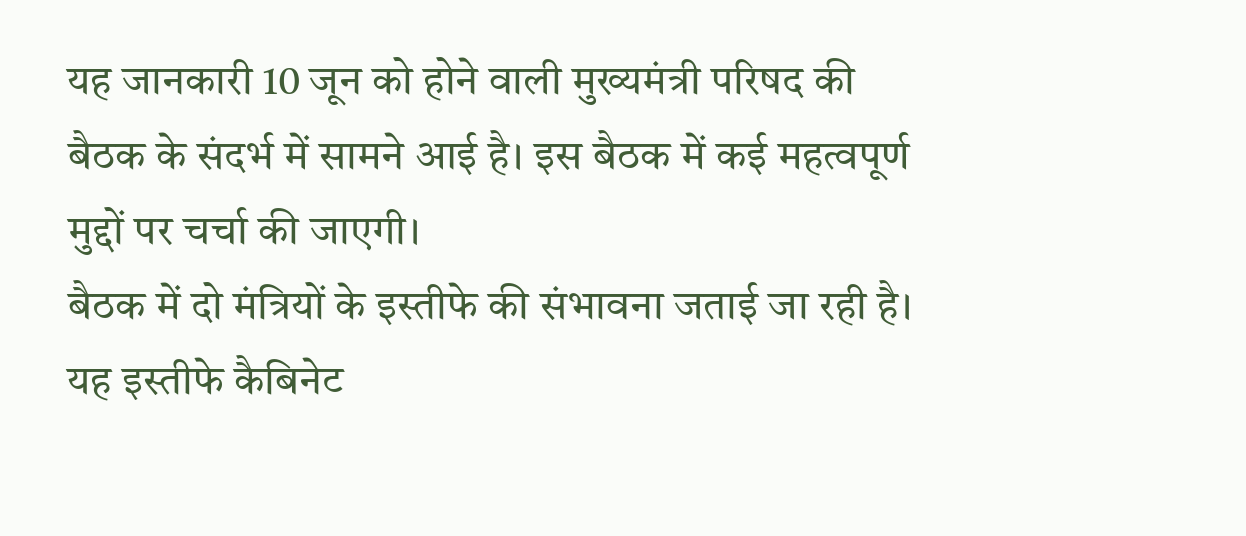यह जानकारी 10 जून को होने वाली मुख्यमंत्री परिषद की बैठक के संदर्भ में सामने आई है। इस बैठक में कई महत्वपूर्ण मुद्दों पर चर्चा की जाएगी।
बैठक में दो मंत्रियों के इस्तीफे की संभावना जताई जा रही है। यह इस्तीफे कैबिनेट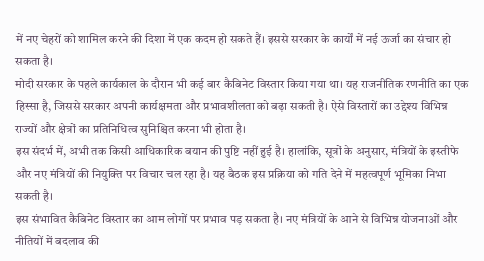में नए चेहरों को शामिल करने की दिशा में एक कदम हो सकते हैं। इससे सरकार के कार्यों में नई ऊर्जा का संचार हो सकता है।
मोदी सरकार के पहले कार्यकाल के दौरान भी कई बार कैबिनेट विस्तार किया गया था। यह राजनीतिक रणनीति का एक हिस्सा है, जिससे सरकार अपनी कार्यक्षमता और प्रभावशीलता को बढ़ा सकती है। ऐसे विस्तारों का उद्देश्य विभिन्न राज्यों और क्षेत्रों का प्रतिनिधित्व सुनिश्चित करना भी होता है।
इस संदर्भ में, अभी तक किसी आधिकारिक बयान की पुष्टि नहीं हुई है। हालांकि, सूत्रों के अनुसार, मंत्रियों के इस्तीफे और नए मंत्रियों की नियुक्ति पर विचार चल रहा है। यह बैठक इस प्रक्रिया को गति देने में महत्वपूर्ण भूमिका निभा सकती है।
इस संभावित कैबिनेट विस्तार का आम लोगों पर प्रभाव पड़ सकता है। नए मंत्रियों के आने से विभिन्न योजनाओं और नीतियों में बदलाव की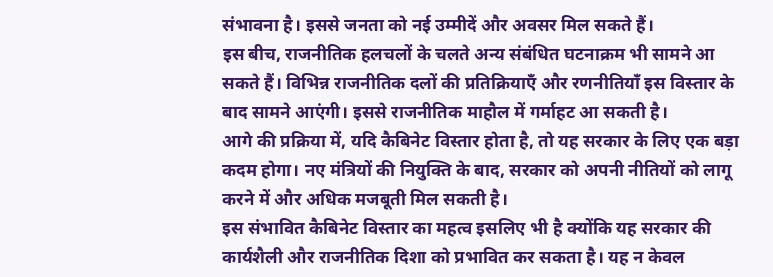संभावना है। इससे जनता को नई उम्मीदें और अवसर मिल सकते हैं।
इस बीच, राजनीतिक हलचलों के चलते अन्य संबंधित घटनाक्रम भी सामने आ सकते हैं। विभिन्न राजनीतिक दलों की प्रतिक्रियाएँ और रणनीतियाँ इस विस्तार के बाद सामने आएंगी। इससे राजनीतिक माहौल में गर्माहट आ सकती है।
आगे की प्रक्रिया में, यदि कैबिनेट विस्तार होता है, तो यह सरकार के लिए एक बड़ा कदम होगा। नए मंत्रियों की नियुक्ति के बाद, सरकार को अपनी नीतियों को लागू करने में और अधिक मजबूती मिल सकती है।
इस संभावित कैबिनेट विस्तार का महत्व इसलिए भी है क्योंकि यह सरकार की कार्यशैली और राजनीतिक दिशा को प्रभावित कर सकता है। यह न केवल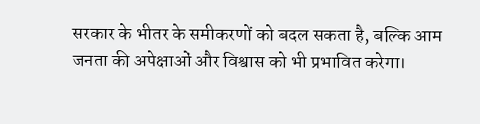सरकार के भीतर के समीकरणों को बदल सकता है, बल्कि आम जनता की अपेक्षाओं और विश्वास को भी प्रभावित करेगा।